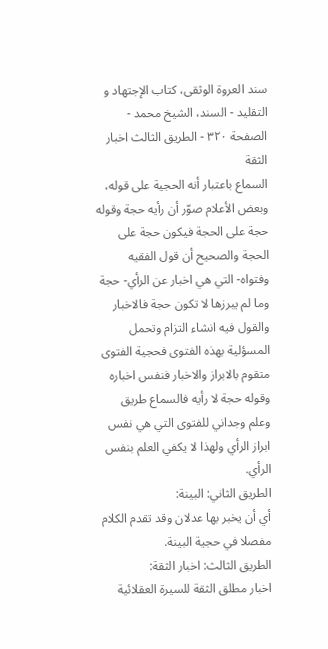سند العروة الوثقى، كتاب الإجتهاد و التقليد - السند، الشيخ محمد - الصفحة ٣٢٠ - الطريق الثالث اخبار الثقة
السماع باعتبار أنه الحجية على قوله، وبعض الأعلام صوّر أن رأيه حجة وقوله حجة على الحجة فيكون حجة على الحجة والصحيح أن قول الفقيه وفتواه- التي هي اخبار عن الرأي- حجة وما لم يبرزها لا تكون حجة فالاخبار والقول فيه انشاء التزام وتحمل المسؤلية بهذه الفتوى فحجية الفتوى متقوم بالابراز والاخبار فنفس اخباره وقوله حجة لا رأيه فالسماع طريق وعلم وجداني للفتوى التي هي نفس ابراز الرأي ولهذا لا يكفي العلم بنفس الرأي.
الطريق الثاني: البينة:
أي أن يخبر بها عدلان وقد تقدم الكلام مفصلا في حجية البينة.
الطريق الثالث: اخبار الثقة:
اخبار مطلق الثقة للسيرة العقلائية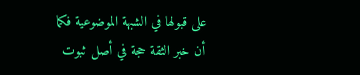على قبولها في الشبهة الموضوعية فكما أن خبر الثقة حجة في أصل ثبوت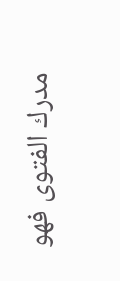مدرك الفتوى فهو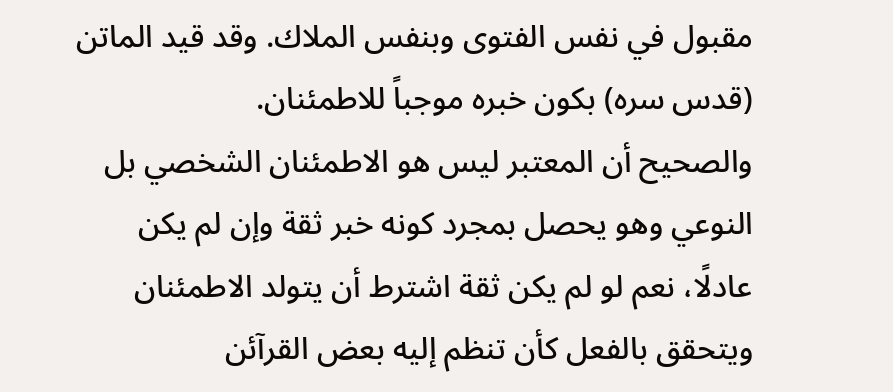مقبول في نفس الفتوى وبنفس الملاك. وقد قيد الماتن (قدس سره) بكون خبره موجباً للاطمئنان.
والصحيح أن المعتبر ليس هو الاطمئنان الشخصي بل النوعي وهو يحصل بمجرد كونه خبر ثقة وإن لم يكن عادلًا، نعم لو لم يكن ثقة اشترط أن يتولد الاطمئنان ويتحقق بالفعل كأن تنظم إليه بعض القرآئن